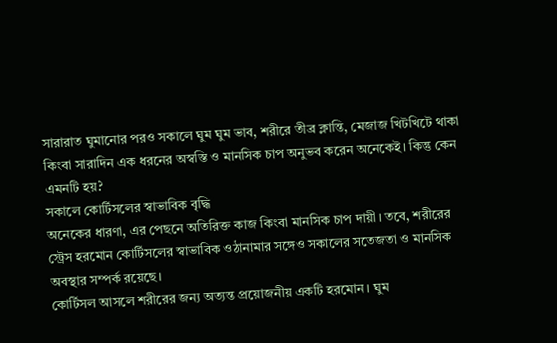সারারাত ঘুমানোর পরও সকালে ঘুম ঘুম ভাব, শরীরে তীব্র ক্লান্তি, মেজাজ খিটখিটে থাকা কিংবা সারাদিন এক ধরনের অস্বস্তি ও মানসিক চাপ অনুভব করেন অনেকেই। কিন্তু কেন এমনটি হয়?
সকালে কোর্টিসলের স্বাভাবিক বৃদ্ধি
অনেকের ধারণা, এর পেছনে অতিরিক্ত কাজ কিংবা মানসিক চাপ দায়ী। তবে, শরীরের স্ট্রেস হরমোন কোর্টিসলের স্বাভাবিক ওঠানামার সঙ্গেও সকালের সতেজতা ও মানসিক অবস্থার সম্পর্ক রয়েছে।
কোর্টিসল আসলে শরীরের জন্য অত্যন্ত প্রয়োজনীয় একটি হরমোন। ঘুম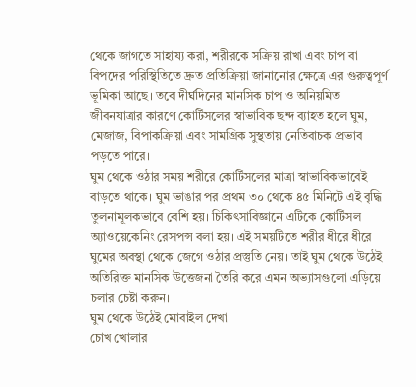থেকে জাগতে সাহায্য করা, শরীরকে সক্রিয় রাখা এবং চাপ বা বিপদের পরিস্থিতিতে দ্রুত প্রতিক্রিয়া জানানোর ক্ষেত্রে এর গুরুত্বপূর্ণ ভূমিকা আছে। তবে দীর্ঘদিনের মানসিক চাপ ও অনিয়মিত জীবনযাত্রার কারণে কোর্টিসলের স্বাভাবিক ছন্দ ব্যাহত হলে ঘুম, মেজাজ, বিপাকক্রিয়া এবং সামগ্রিক সুস্থতায় নেতিবাচক প্রভাব পড়তে পারে।
ঘুম থেকে ওঠার সময় শরীরে কোর্টিসলের মাত্রা স্বাভাবিকভাবেই বাড়তে থাকে। ঘুম ভাঙার পর প্রথম ৩০ থেকে ৪৫ মিনিটে এই বৃদ্ধি তুলনামূলকভাবে বেশি হয়। চিকিৎসাবিজ্ঞানে এটিকে কোর্টিসল অ্যাওয়েকেনিং রেসপন্স বলা হয়। এই সময়টিতে শরীর ধীরে ধীরে ঘুমের অবস্থা থেকে জেগে ওঠার প্রস্তুতি নেয়। তাই ঘুম থেকে উঠেই অতিরিক্ত মানসিক উত্তেজনা তৈরি করে এমন অভ্যাসগুলো এড়িয়ে চলার চেষ্টা করুন।
ঘুম থেকে উঠেই মোবাইল দেখা
চোখ খোলার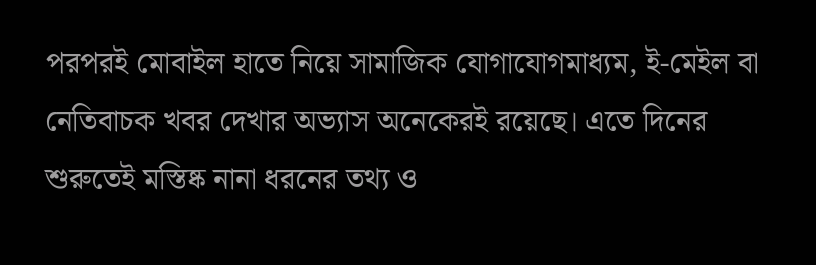পরপরই মোবাইল হাতে নিয়ে সামাজিক যোগাযোগমাধ্যম, ই-মেইল বা নেতিবাচক খবর দেখার অভ্যাস অনেকেরই রয়েছে। এতে দিনের শুরুতেই মস্তিষ্ক নানা ধরনের তথ্য ও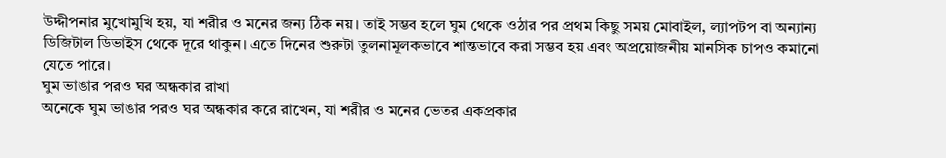উদ্দীপনার মুখোমুখি হয়, যা শরীর ও মনের জন্য ঠিক নয়। তাই সম্ভব হলে ঘুম থেকে ওঠার পর প্রথম কিছু সময় মোবাইল, ল্যাপটপ বা অন্যান্য ডিজিটাল ডিভাইস থেকে দূরে থাকুন। এতে দিনের শুরুটা তুলনামূলকভাবে শান্তভাবে করা সম্ভব হয় এবং অপ্রয়োজনীয় মানসিক চাপও কমানো যেতে পারে।
ঘুম ভাঙার পরও ঘর অন্ধকার রাখা
অনেকে ঘুম ভাঙার পরও ঘর অন্ধকার করে রাখেন, যা শরীর ও মনের ভেতর একপ্রকার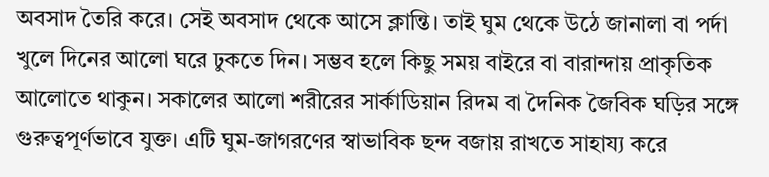অবসাদ তৈরি করে। সেই অবসাদ থেকে আসে ক্লান্তি। তাই ঘুম থেকে উঠে জানালা বা পর্দা খুলে দিনের আলো ঘরে ঢুকতে দিন। সম্ভব হলে কিছু সময় বাইরে বা বারান্দায় প্রাকৃতিক আলোতে থাকুন। সকালের আলো শরীরের সার্কাডিয়ান রিদম বা দৈনিক জৈবিক ঘড়ির সঙ্গে গুরুত্বপূর্ণভাবে যুক্ত। এটি ঘুম-জাগরণের স্বাভাবিক ছন্দ বজায় রাখতে সাহায্য করে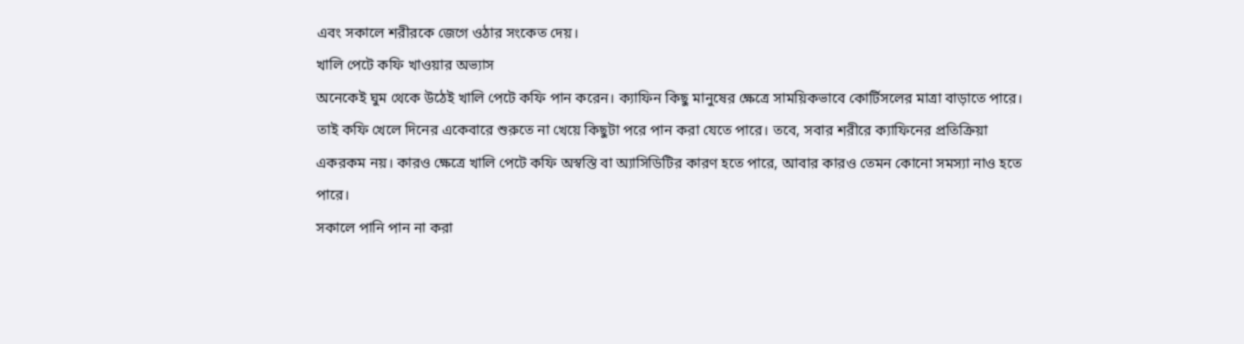এবং সকালে শরীরকে জেগে ওঠার সংকেত দেয়।
খালি পেটে কফি খাওয়ার অভ্যাস
অনেকেই ঘুম থেকে উঠেই খালি পেটে কফি পান করেন। ক্যাফিন কিছু মানুষের ক্ষেত্রে সাময়িকভাবে কোর্টিসলের মাত্রা বাড়াতে পারে। তাই কফি খেলে দিনের একেবারে শুরুতে না খেয়ে কিছুটা পরে পান করা যেতে পারে। তবে, সবার শরীরে ক্যাফিনের প্রতিক্রিয়া একরকম নয়। কারও ক্ষেত্রে খালি পেটে কফি অস্বস্তি বা অ্যাসিডিটির কারণ হতে পারে, আবার কারও তেমন কোনো সমস্যা নাও হতে পারে।
সকালে পানি পান না করা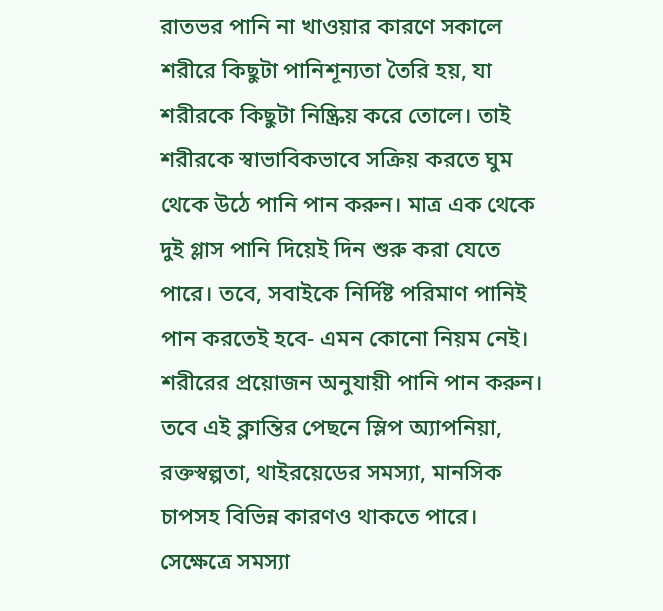রাতভর পানি না খাওয়ার কারণে সকালে শরীরে কিছুটা পানিশূন্যতা তৈরি হয়, যা শরীরকে কিছুটা নিষ্ক্রিয় করে তোলে। তাই শরীরকে স্বাভাবিকভাবে সক্রিয় করতে ঘুম থেকে উঠে পানি পান করুন। মাত্র এক থেকে দুই গ্লাস পানি দিয়েই দিন শুরু করা যেতে পারে। তবে, সবাইকে নির্দিষ্ট পরিমাণ পানিই পান করতেই হবে- এমন কোনো নিয়ম নেই। শরীরের প্রয়োজন অনুযায়ী পানি পান করুন।
তবে এই ক্লান্তির পেছনে স্লিপ অ্যাপনিয়া, রক্তস্বল্পতা, থাইরয়েডের সমস্যা, মানসিক চাপসহ বিভিন্ন কারণও থাকতে পারে। সেক্ষেত্রে সমস্যা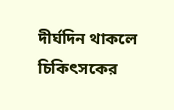দীর্ঘদিন থাকলে চিকিৎসকের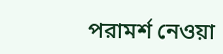পরামর্শ নেওয়া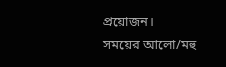প্রয়োজন।
সময়ের আলো/মহু